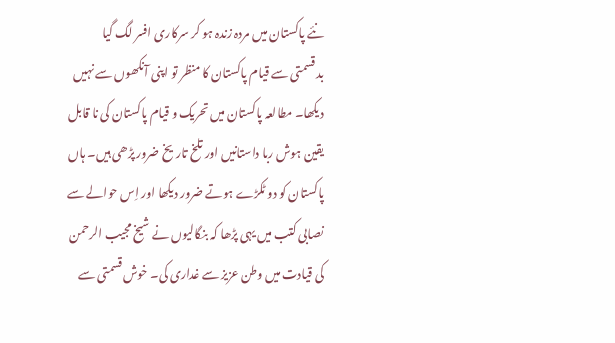نئے پاکستان میں مردہ زندہ ہو کر سرکاری افسر لگ گیا
بد قسمتی سے قیام پاکستان کا منظر تو اپنی آنکھوں سے نہیں دیکھا۔ مطالعہ پاکستان میں تحریک و قیام پاکستان کی نا قابل یقین ہوش ربا داستانیں اور تلخ تاریخ ضرور پڑھی ہیں۔ ہاں پاکستان کو دو ٹکڑے ہوتے ضرور دیکھا اور اِس حوالے سے نصابی کتب میں یہی پڑھا کہ بنگالیوں نے شیخ مجیب الرحمن کی قیادت میں وطن عزیز سے غداری کی۔ خوش قسمتی سے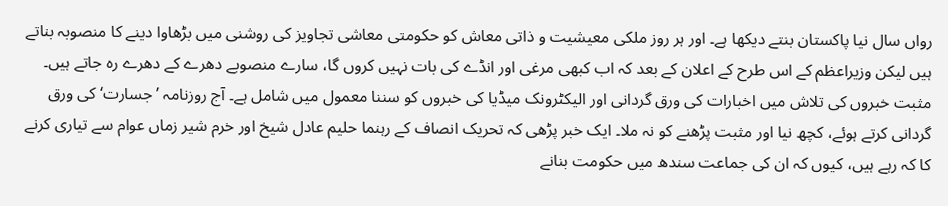رواں سال نیا پاکستان بنتے دیکھا ہے۔ اور ہر روز ملکی معیشیت و ذاتی معاش کو حکومتی معاشی تجاویز کی روشنی میں بڑھاوا دینے کا منصوبہ بناتے ہیں لیکن وزیراعظم کے اس طرح کے اعلان کے بعد کہ اب کبھی مرغی اور انڈے کی بات نہیں کروں گا، سارے منصوبے دھرے کے دھرے رہ جاتے ہیں۔
مثبت خبروں کی تلاش میں اخبارات کی ورق گردانی اور الیکٹرونک میڈیا کی خبروں کو سننا معمول میں شامل ہے۔ آج روزنامہ ’جسارت‘ کی ورق گردانی کرتے ہوئے، کچھ نیا اور مثبت پڑھنے کو نہ ملا۔ ایک خبر پڑھی کہ تحریک انصاف کے رہنما حلیم عادل شیخ اور خرم شیر زماں عوام سے تیاری کرنے کا کہ رہے ہیں، کیوں کہ ان کی جماعت سندھ میں حکومت بنانے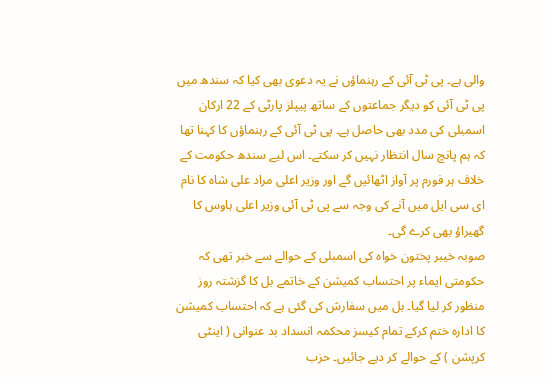والی ہے۔ پی ٹی آئی کے رہنماؤں نے یہ دعوی بھی کیا کہ سندھ میں پی ٹی آئی کو دیگر جماعتوں کے ساتھ پیپلز پارٹی کے 22 ارکان اسمبلی کی مدد بھی حاصل ہے۔ پی ٹی آئی کے رہنماؤں کا کہنا تھا کہ ہم پانچ سال انتظار نہیں کر سکتے۔ اس لیے سندھ حکومت کے خلاف ہر فورم پر آواز اٹھائیں گے اور وزیر اعلی مراد علی شاہ کا نام ای سی ایل میں آنے کی وجہ سے پی ٹی آئی وزیر اعلی ہاوس کا گھیراؤ بھی کرے گی۔
صوبہ خیبر پختون خواہ کی اسمبلی کے حوالے سے خبر تھی کہ حکومتی ایماء پر احتساب کمیشن کے خاتمے بل کا گزشتہ روز منظور کر لیا گیا۔ بل میں سفارش کی گئی ہے کہ احتساب کمیشن کا ادارہ ختم کرکے تمام کیسز محکمہ انسداد بد عنوانی ( اینٹی کرپشن ) کے حوالے کر دیے جائیں۔ حزب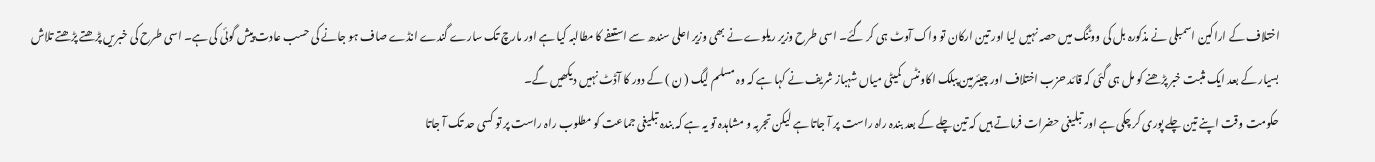اختلاف کے اراکین اسمبلی نے مذکورہ بل کی ووٹنگ میں حصہ نہیں لیا اور تین ارکان تو واک آوٹ ہی کر گئے۔ اسی طرح وزیر ریلوے نے بھی وزیر اعلی سندھ سے استعفے کا مطالبہ کیا ہے اور مارچ تک سارے گندے انڈے صاف ہو جانے کی حسب عادت پیش گوئی کی ہے۔ اسی طرح کی خبریں پڑھتے پڑھتے تلاش بسیار کے بعد ایک مثبت خبر پڑھنے کو مل ہی گئی کہ قائد حزب اختلاف اور چیئرمین پبلک اکاونٹس کمیٹی میاں شہباز شریف نے کہا ہے کہ وہ مسلم لیگ ( ن ) کے دور کا آڈٹ نہیں دیکھیں گے۔
حکومت وقت اپنے تین چلے پوری کر چکی ہے اور تبلیغی حضرات فرماتے ہیں کہ تین چلے کے بعد بندہ راہ راست پر آ جاتا ہے لیکن تجربہ و مشاہدہ تو یہ ہے کہ بندہ تبلیغی جماعت کو مطلوب راہ راست پر تو کسی حد تک آ جاتا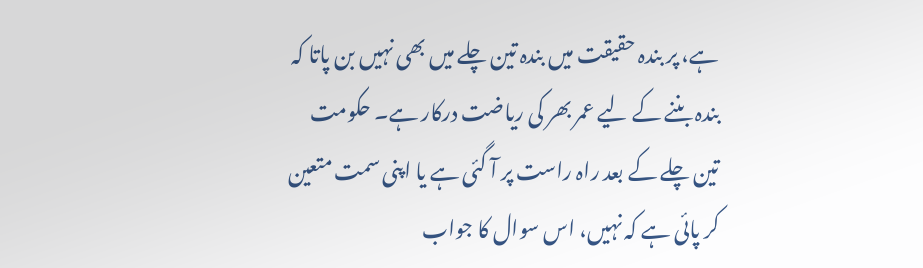ہے، پر بندہ حقیقت میں بندہ تین چلے میں بھی نہیں بن پاتا کہ بندہ بننے کے لیے عمر بھر کی ریاضت درکار ہے۔ حکومت تین چلے کے بعد راہ راست پر آ گئی ہے یا اپنی سمت متعین کر پائی ہے کہ نہیں، اس سوال کا جواب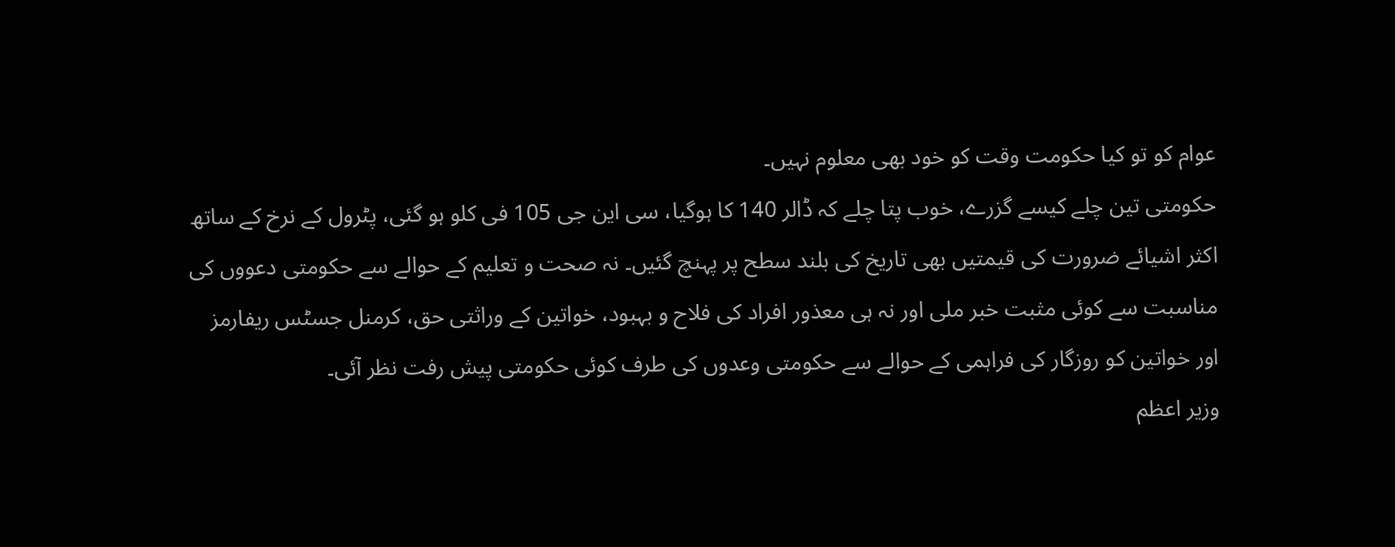عوام کو تو کیا حکومت وقت کو خود بھی معلوم نہیں۔
حکومتی تین چلے کیسے گزرے، خوب پتا چلے کہ ڈالر 140 کا ہوگیا، سی این جی 105 فی کلو ہو گئی، پٹرول کے نرخ کے ساتھ اکثر اشیائے ضرورت کی قیمتیں بھی تاریخ کی بلند سطح پر پہنچ گئیں۔ نہ صحت و تعلیم کے حوالے سے حکومتی دعووں کی مناسبت سے کوئی مثبت خبر ملی اور نہ ہی معذور افراد کی فلاح و بہبود، خواتین کے وراثتی حق، کرمنل جسٹس ریفارمز اور خواتین کو روزگار کی فراہمی کے حوالے سے حکومتی وعدوں کی طرف کوئی حکومتی پیش رفت نظر آئی۔
وزیر اعظم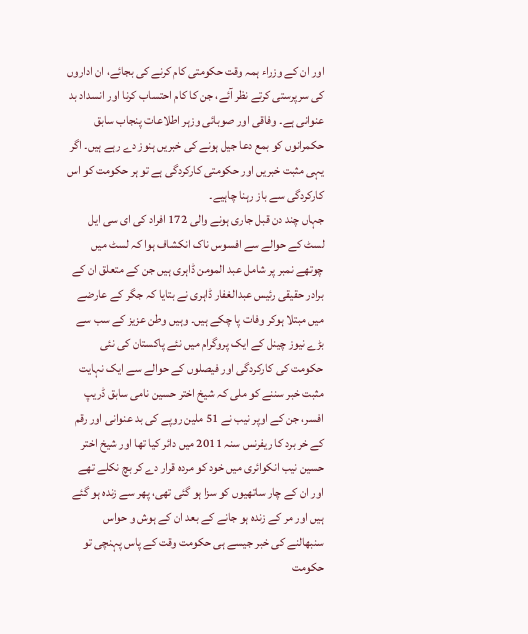اور ان کے وزراء ہمہ وقت حکومتی کام کرنے کی بجائے، ان اداروں کی سرپرستی کرتے نظر آئے، جن کا کام احتساب کرنا اور انسداد بد عنوانی ہے۔ وفاقی اور صوبائی وزہر اطلاعات پنجاب سابق حکمرانوں کو بمع دعا جیل ہونے کی خبریں ہنوز دے رہے ہیں۔ اگر یہی مثبت خبریں اور حکومتی کارکردگی ہے تو ہر حکومت کو اس کارکردگی سے باز رہنا چاہیے۔
جہاں چند دن قبل جاری ہونے والی 172 افراد کی ای سی ایل لسٹ کے حوالے سے افسوس ناک انکشاف ہوا کہ لسٹ میں چوتھے نمبر پر شامل عبد المومن ڈاہری ہیں جن کے متعلق ان کے برادر حقیقی رئیس عبدالغفار ڈاہری نے بتایا کہ جگر کے عارضے میں مبتلا ہوکر وفات پا چکے ہیں۔ وہیں وطن عزیز کے سب سے بڑے نیوز چینل کے ایک پروگرام میں نئے پاکستان کی نئی حکومت کی کارکردگی اور فیصلوں کے حوالے سے ایک نہایت مثبت خبر سننے کو ملی کہ شیخ اختر حسین نامی سابق ڈریپ افسر، جن کے اوپر نیب نے 51 ملین روپے کی بد عنوانی اور رقم کے خر برد کا ریفرنس سنہ 2011 میں دائر کیا تھا اور شیخ اختر حسین نیب انکوائری میں خود کو مردہ قرار دے کر بچ نکلے تھے اور ان کے چار ساتھیوں کو سزا ہو گئی تھی، پھر سے زندہ ہو گئے ہیں اور مر کے زندہ ہو جانے کے بعد ان کے ہوش و حواس سنبھالنے کی خبر جیسے ہی حکومت وقت کے پاس پہنچی تو حکومت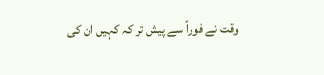وقت نے فوراً سے پیش تر کہ کہیں ان کی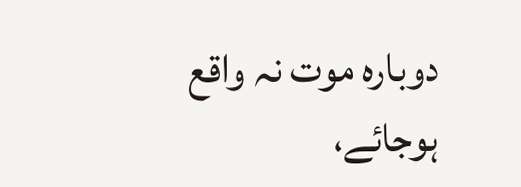دوبارہ موت نہ واقع ہوجائے،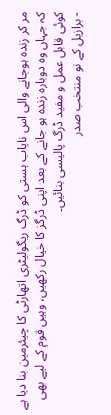مر کر زندہ ہوجانے والی اس نایاب ہستی کو ڈرگ ریگولیٹری اتھارٹی کا چیئرمین بنا دیا ہے کہ جہاں وہ دوبارہ زندہ ہو جانے کے بعد اپنی ڈرگز کا خیال رکھیں، وہیں قوم کے لیے بھی کوئی قابل عمل و مفید ڈرگ پالیسی بنائیں۔
- برازیل کے نو منتخب صدر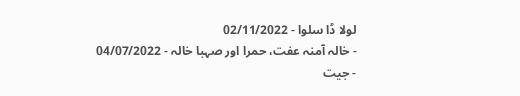لولا ڈا سلوا - 02/11/2022
- خالہ آمنہ عفت، حمرا اور صہبا خالہ - 04/07/2022
- جیت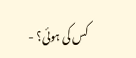کس کی ہوئی؟ -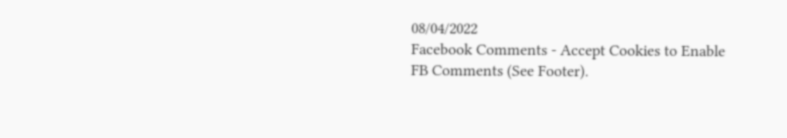08/04/2022
Facebook Comments - Accept Cookies to Enable FB Comments (See Footer).